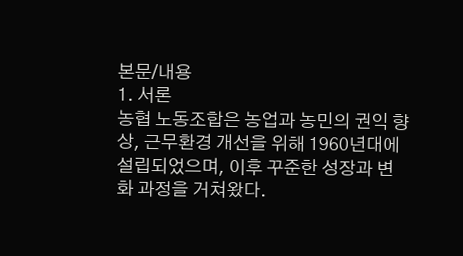본문/내용
1. 서론
농협 노동조합은 농업과 농민의 권익 향상, 근무환경 개선을 위해 1960년대에 설립되었으며, 이후 꾸준한 성장과 변화 과정을 거쳐왔다.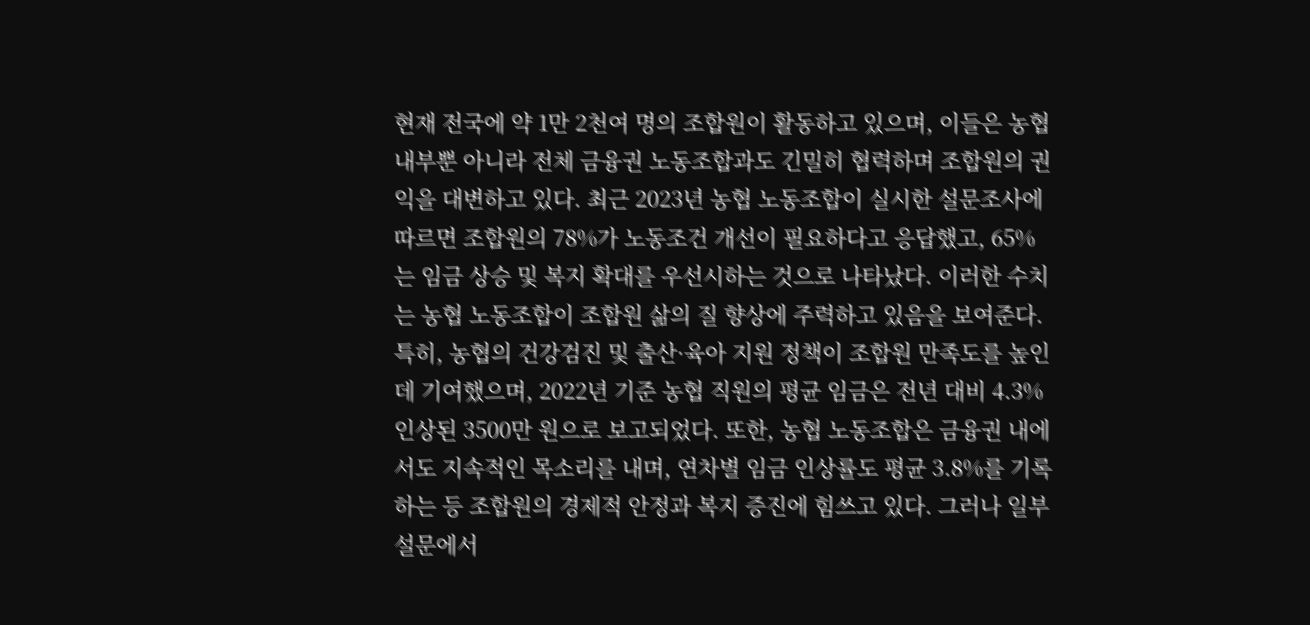현재 전국에 약 1만 2천여 명의 조합원이 활동하고 있으며, 이들은 농협 내부뿐 아니라 전체 금융권 노동조합과도 긴밀히 협력하며 조합원의 권익을 대변하고 있다. 최근 2023년 농협 노동조합이 실시한 설문조사에 따르면 조합원의 78%가 노동조건 개선이 필요하다고 응답했고, 65%는 임금 상승 및 복지 확대를 우선시하는 것으로 나타났다. 이러한 수치는 농협 노동조합이 조합원 삶의 질 향상에 주력하고 있음을 보여준다. 특히, 농협의 건강검진 및 출산·육아 지원 정책이 조합원 만족도를 높인데 기여했으며, 2022년 기준 농협 직원의 평균 임금은 전년 대비 4.3% 인상된 3500만 원으로 보고되었다. 또한, 농협 노동조합은 금융권 내에서도 지속적인 목소리를 내며, 연차별 임금 인상률도 평균 3.8%를 기록하는 등 조합원의 경제적 안정과 복지 증진에 힘쓰고 있다. 그러나 일부 설문에서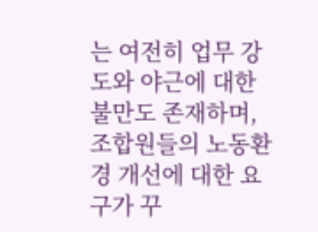는 여전히 업무 강도와 야근에 대한 불만도 존재하며, 조합원들의 노동환경 개선에 대한 요구가 꾸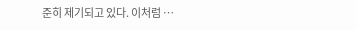준히 제기되고 있다. 이처럼 …